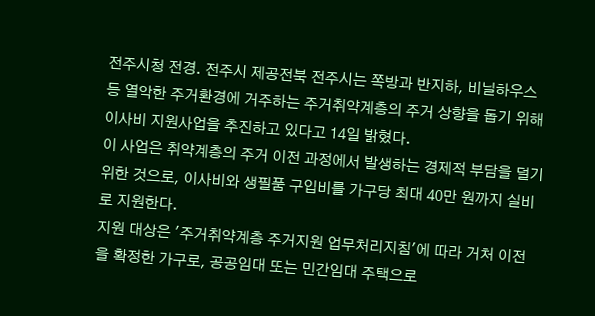전주시청 전경. 전주시 제공전북 전주시는 쪽방과 반지하, 비닐하우스 등 열악한 주거환경에 거주하는 주거취약계층의 주거 상향을 돕기 위해 이사비 지원사업을 추진하고 있다고 14일 밝혔다.
이 사업은 취약계층의 주거 이전 과정에서 발생하는 경제적 부담을 덜기 위한 것으로, 이사비와 생필품 구입비를 가구당 최대 40만 원까지 실비로 지원한다.
지원 대상은 '주거취약계층 주거지원 업무처리지침'에 따라 거처 이전을 확정한 가구로, 공공임대 또는 민간임대 주택으로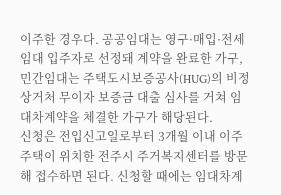이주한 경우다. 공공임대는 영구·매입·전세임대 입주자로 선정돼 계약을 완료한 가구, 민간임대는 주택도시보증공사(HUG)의 비정상거처 무이자 보증금 대출 심사를 거쳐 임대차계약을 체결한 가구가 해당된다.
신청은 전입신고일로부터 3개월 이내 이주 주택이 위치한 전주시 주거복지센터를 방문해 접수하면 된다. 신청할 때에는 임대차계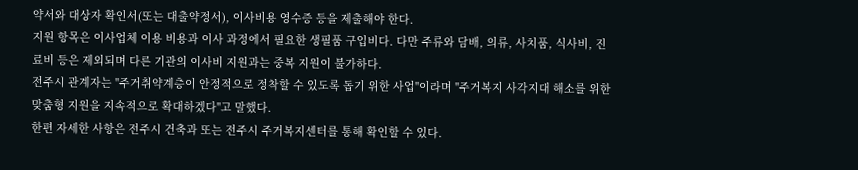약서와 대상자 확인서(또는 대출약정서), 이사비용 영수증 등을 제출해야 한다.
지원 항목은 이사업체 이용 비용과 이사 과정에서 필요한 생필품 구입비다. 다만 주류와 담배, 의류, 사치품, 식사비, 진료비 등은 제외되며 다른 기관의 이사비 지원과는 중복 지원이 불가하다.
전주시 관계자는 "주거취약계층이 안정적으로 정착할 수 있도록 돕기 위한 사업"이라며 "주거복지 사각지대 해소를 위한 맞춤형 지원을 지속적으로 확대하겠다"고 말했다.
한편 자세한 사항은 전주시 건축과 또는 전주시 주거복지센터를 통해 확인할 수 있다.